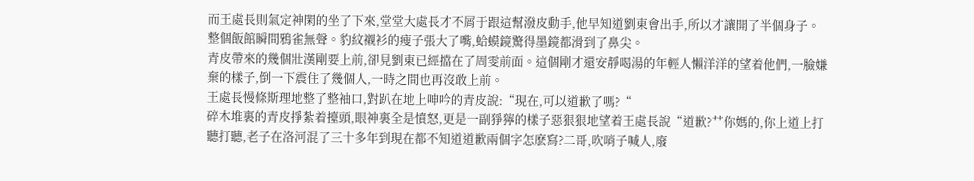而王處長則氣定神閑的坐了下來,堂堂大處長才不屑于跟這幫潑皮動手,他早知道劉東會出手,所以才讓開了半個身子。
整個飯館瞬間鴉雀無聲。豹紋襯衫的瘦子張大了嘴,蛤蟆鏡驚得墨鏡都滑到了鼻尖。
青皮帶來的幾個壯漢剛要上前,卻見劉東已經擋在了周雯前面。這個剛才還安靜喝湯的年輕人懶洋洋的望着他們,一臉嫌棄的樣子,倒一下震住了幾個人,一時之間也再沒敢上前。
王處長慢條斯理地整了整袖口,對趴在地上呻吟的青皮說:“現在,可以道歉了嗎?“
碎木堆裏的青皮掙紮着擡頭,眼神裏全是憤怒,更是一副猙獰的樣子惡狠狠地望着王處長說“道歉?艹你媽的,你上道上打聽打聽,老子在洛河混了三十多年到現在都不知道道歉兩個字怎麽寫?二哥,吹哨子喊人,廢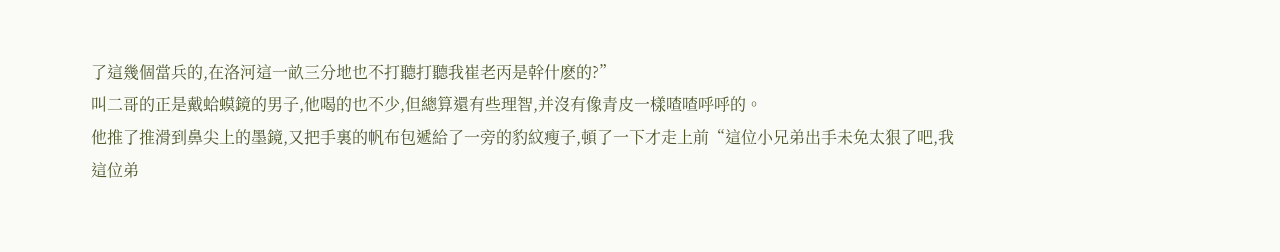了這幾個當兵的,在洛河這一畝三分地也不打聽打聽我崔老丙是幹什麽的?”
叫二哥的正是戴蛤蟆鏡的男子,他喝的也不少,但總算還有些理智,并沒有像青皮一樣喳喳呼呼的。
他推了推滑到鼻尖上的墨鏡,又把手裏的帆布包遞給了一旁的豹紋瘦子,頓了一下才走上前“這位小兄弟出手未免太狠了吧,我這位弟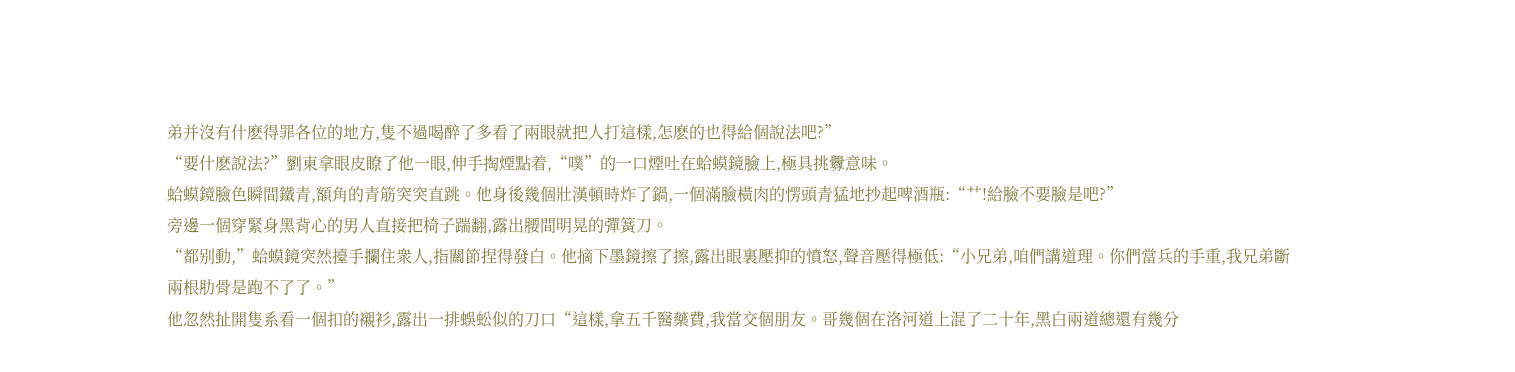弟并沒有什麽得罪各位的地方,隻不過喝醉了多看了兩眼就把人打這樣,怎麽的也得給個說法吧?”
“要什麽說法?”劉東拿眼皮瞭了他一眼,伸手掏煙點着,“噗”的一口煙吐在蛤蟆鏡臉上,極具挑釁意味。
蛤蟆鏡臉色瞬間鐵青,額角的青筋突突直跳。他身後幾個壯漢頓時炸了鍋,一個滿臉橫肉的愣頭青猛地抄起啤酒瓶:“艹!給臉不要臉是吧?”
旁邊一個穿緊身黑背心的男人直接把椅子踹翻,露出腰間明晃的彈簧刀。
“都别動,”蛤蟆鏡突然擡手攔住衆人,指關節捏得發白。他摘下墨鏡擦了擦,露出眼裏壓抑的憤怒,聲音壓得極低:“小兄弟,咱們講道理。你們當兵的手重,我兄弟斷兩根肋骨是跑不了了。”
他忽然扯開隻系看一個扣的襯衫,露出一排蜈蚣似的刀口“這樣,拿五千醫藥費,我當交個朋友。哥幾個在洛河道上混了二十年,黑白兩道總還有幾分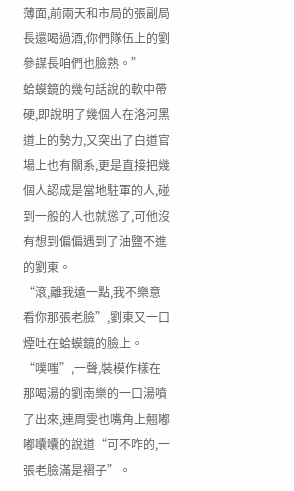薄面,前兩天和市局的張副局長還喝過酒,你們隊伍上的劉參謀長咱們也臉熟。”
蛤蟆鏡的幾句話說的軟中帶硬,即說明了幾個人在洛河黑道上的勢力,又突出了白道官場上也有關系,更是直接把幾個人認成是當地駐軍的人,碰到一般的人也就慫了,可他沒有想到偏偏遇到了油鹽不進的劉東。
“滾,離我遠一點,我不樂意看你那張老臉”,劉東又一口煙吐在蛤蟆鏡的臉上。
“噗嗤”,一聲,裝模作樣在那喝湯的劉南樂的一口湯噴了出來,連周雯也嘴角上翹嘟嘟囔囔的說道“可不咋的,一張老臉滿是褶子”。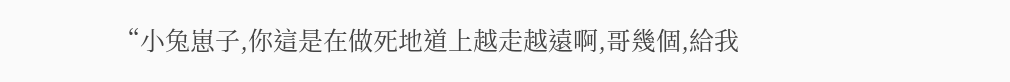“小兔崽子,你這是在做死地道上越走越遠啊,哥幾個,給我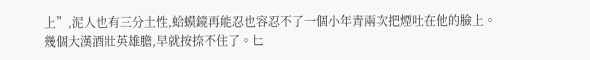上”,泥人也有三分土性,蛤蟆鏡再能忍也容忍不了一個小年青兩次把煙吐在他的臉上。
幾個大漢酒壯英雄膽,早就按捺不住了。匕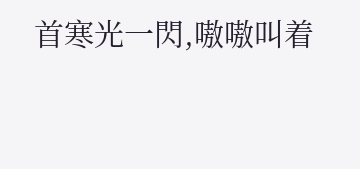首寒光一閃,嗷嗷叫着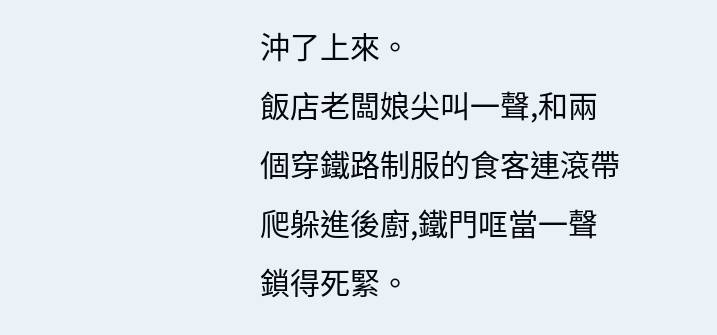沖了上來。
飯店老闆娘尖叫一聲,和兩個穿鐵路制服的食客連滾帶爬躲進後廚,鐵門哐當一聲鎖得死緊。